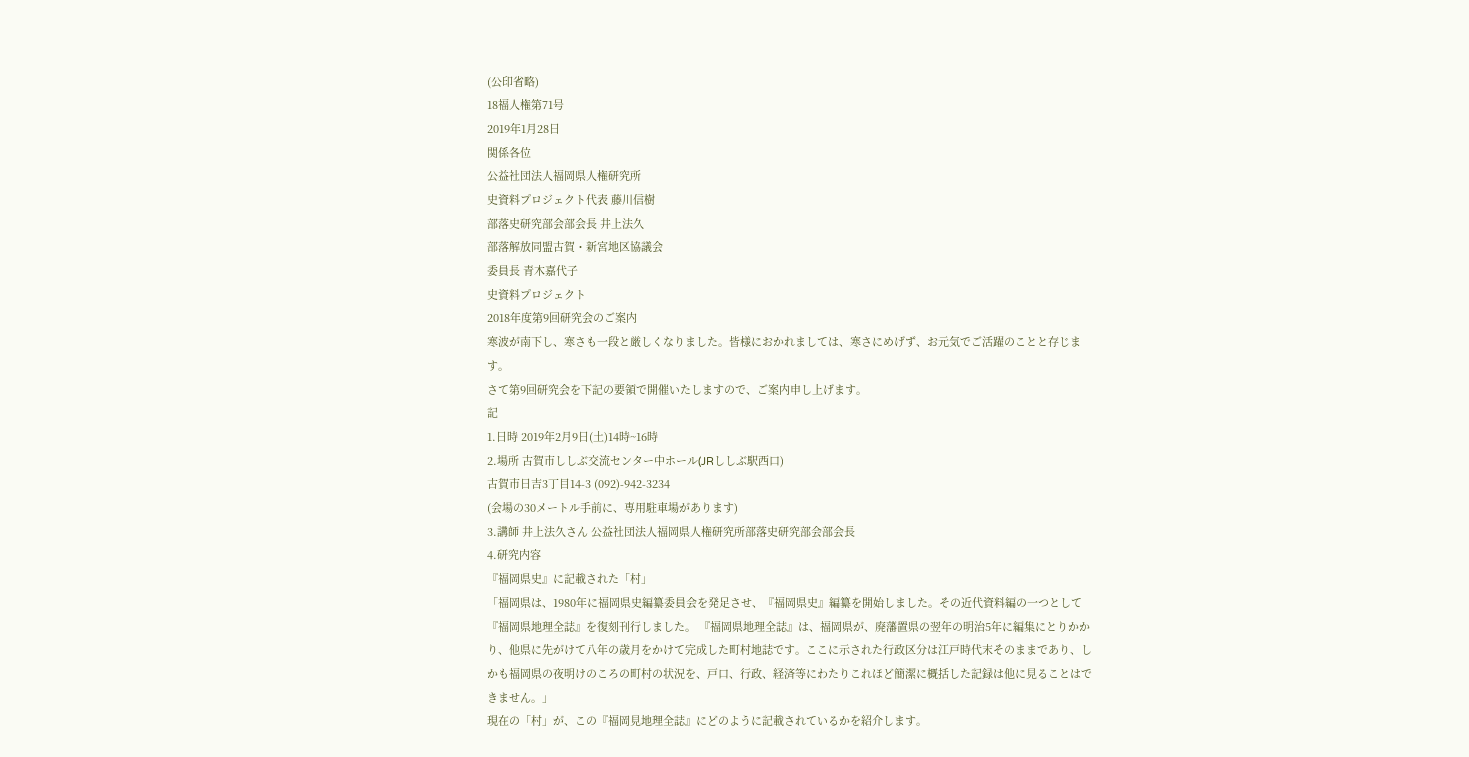(公印省略)
18福人権第71号
2019年1月28日
関係各位
公益社団法人福岡県人権研究所
史資料プロジェクト代表 藤川信樹
部落史研究部会部会長 井上法久
部落解放同盟古賀・新宮地区協議会
委員長 青木嘉代子
史資料プロジェクト
2018年度第9回研究会のご案内
寒波が南下し、寒さも一段と厳しくなりました。皆様におかれましては、寒さにめげず、お元気でご活躍のことと存じます。
さて第9回研究会を下記の要領で開催いたしますので、ご案内申し上げます。
記
1.日時 2019年2月9日(土)14時~16時
2.場所 古賀市ししぶ交流センター中ホール(JRししぶ駅西口)
古賀市日吉3丁目14-3 (092)-942-3234
(会場の30メートル手前に、専用駐車場があります)
3.講師 井上法久さん 公益社団法人福岡県人権研究所部落史研究部会部会長
4.研究内容
『福岡県史』に記載された「村」
「福岡県は、1980年に福岡県史編纂委員会を発足させ、『福岡県史』編纂を開始しました。その近代資料編の一つとして『福岡県地理全誌』を復刻刊行しました。 『福岡県地理全誌』は、福岡県が、廃藩置県の翌年の明治5年に編集にとりかかり、他県に先がけて八年の歳月をかけて完成した町村地誌です。ここに示された行政区分は江戸時代末そのままであり、しかも福岡県の夜明けのころの町村の状況を、戸口、行政、経済等にわたりこれほど簡潔に概括した記録は他に見ることはできません。」
現在の「村」が、この『福岡見地理全誌』にどのように記載されているかを紹介します。